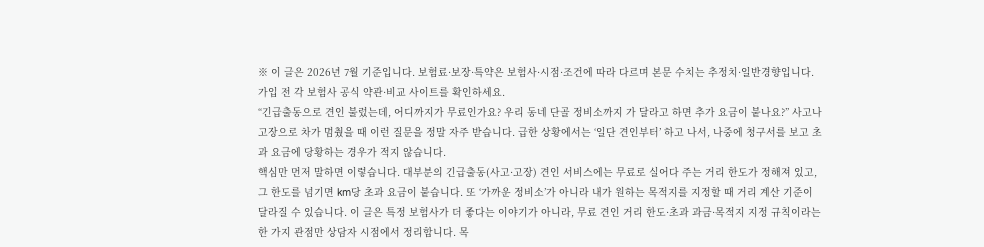※ 이 글은 2026년 7월 기준입니다. 보험료·보장·특약은 보험사·시점·조건에 따라 다르며 본문 수치는 추정치·일반경향입니다. 가입 전 각 보험사 공식 약관·비교 사이트를 확인하세요.
“긴급출동으로 견인 불렀는데, 어디까지가 무료인가요? 우리 동네 단골 정비소까지 가 달라고 하면 추가 요금이 붙나요?” 사고나 고장으로 차가 멈췄을 때 이런 질문을 정말 자주 받습니다. 급한 상황에서는 ‘일단 견인부터’ 하고 나서, 나중에 청구서를 보고 초과 요금에 당황하는 경우가 적지 않습니다.
핵심만 먼저 말하면 이렇습니다. 대부분의 긴급출동(사고·고장) 견인 서비스에는 무료로 실어다 주는 거리 한도가 정해져 있고, 그 한도를 넘기면 km당 초과 요금이 붙습니다. 또 ‘가까운 정비소’가 아니라 내가 원하는 목적지를 지정할 때 거리 계산 기준이 달라질 수 있습니다. 이 글은 특정 보험사가 더 좋다는 이야기가 아니라, 무료 견인 거리 한도·초과 과금·목적지 지정 규칙이라는 한 가지 관점만 상담자 시점에서 정리합니다. 목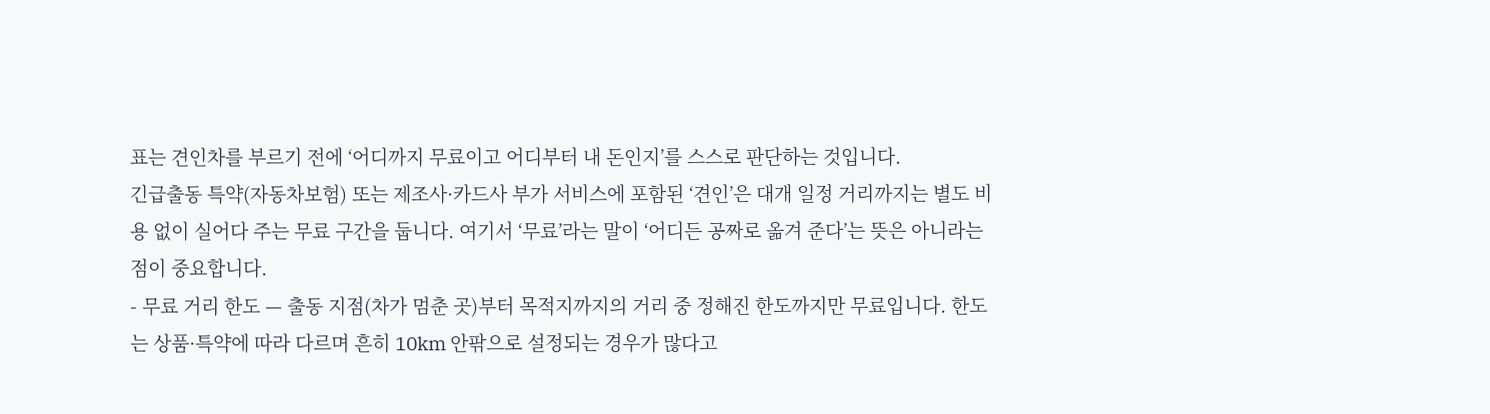표는 견인차를 부르기 전에 ‘어디까지 무료이고 어디부터 내 돈인지’를 스스로 판단하는 것입니다.
긴급출동 특약(자동차보험) 또는 제조사·카드사 부가 서비스에 포함된 ‘견인’은 대개 일정 거리까지는 별도 비용 없이 실어다 주는 무료 구간을 둡니다. 여기서 ‘무료’라는 말이 ‘어디든 공짜로 옮겨 준다’는 뜻은 아니라는 점이 중요합니다.
- 무료 거리 한도 — 출동 지점(차가 멈춘 곳)부터 목적지까지의 거리 중 정해진 한도까지만 무료입니다. 한도는 상품·특약에 따라 다르며 흔히 10km 안팎으로 설정되는 경우가 많다고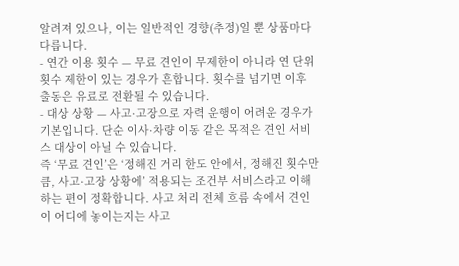알려져 있으나, 이는 일반적인 경향(추정)일 뿐 상품마다 다릅니다.
- 연간 이용 횟수 — 무료 견인이 무제한이 아니라 연 단위 횟수 제한이 있는 경우가 흔합니다. 횟수를 넘기면 이후 출동은 유료로 전환될 수 있습니다.
- 대상 상황 — 사고·고장으로 자력 운행이 어려운 경우가 기본입니다. 단순 이사·차량 이동 같은 목적은 견인 서비스 대상이 아닐 수 있습니다.
즉 ‘무료 견인’은 ‘정해진 거리 한도 안에서, 정해진 횟수만큼, 사고·고장 상황에’ 적용되는 조건부 서비스라고 이해하는 편이 정확합니다. 사고 처리 전체 흐름 속에서 견인이 어디에 놓이는지는 사고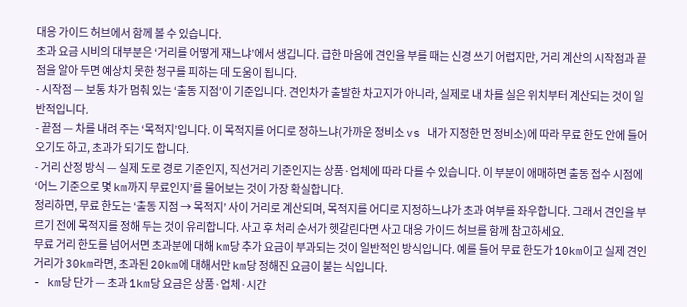대응 가이드 허브에서 함께 볼 수 있습니다.
초과 요금 시비의 대부분은 ‘거리를 어떻게 재느냐’에서 생깁니다. 급한 마음에 견인을 부를 때는 신경 쓰기 어렵지만, 거리 계산의 시작점과 끝점을 알아 두면 예상치 못한 청구를 피하는 데 도움이 됩니다.
- 시작점 — 보통 차가 멈춰 있는 ‘출동 지점’이 기준입니다. 견인차가 출발한 차고지가 아니라, 실제로 내 차를 실은 위치부터 계산되는 것이 일반적입니다.
- 끝점 — 차를 내려 주는 ‘목적지’입니다. 이 목적지를 어디로 정하느냐(가까운 정비소 vs 내가 지정한 먼 정비소)에 따라 무료 한도 안에 들어오기도 하고, 초과가 되기도 합니다.
- 거리 산정 방식 — 실제 도로 경로 기준인지, 직선거리 기준인지는 상품·업체에 따라 다를 수 있습니다. 이 부분이 애매하면 출동 접수 시점에 ‘어느 기준으로 몇 km까지 무료인지’를 물어보는 것이 가장 확실합니다.
정리하면, 무료 한도는 ‘출동 지점 → 목적지’ 사이 거리로 계산되며, 목적지를 어디로 지정하느냐가 초과 여부를 좌우합니다. 그래서 견인을 부르기 전에 목적지를 정해 두는 것이 유리합니다. 사고 후 처리 순서가 헷갈린다면 사고 대응 가이드 허브를 함께 참고하세요.
무료 거리 한도를 넘어서면 초과분에 대해 km당 추가 요금이 부과되는 것이 일반적인 방식입니다. 예를 들어 무료 한도가 10km이고 실제 견인 거리가 30km라면, 초과된 20km에 대해서만 km당 정해진 요금이 붙는 식입니다.
- km당 단가 — 초과 1km당 요금은 상품·업체·시간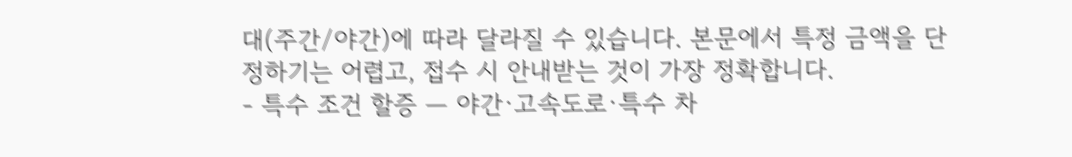대(주간/야간)에 따라 달라질 수 있습니다. 본문에서 특정 금액을 단정하기는 어렵고, 접수 시 안내받는 것이 가장 정확합니다.
- 특수 조건 할증 — 야간·고속도로·특수 차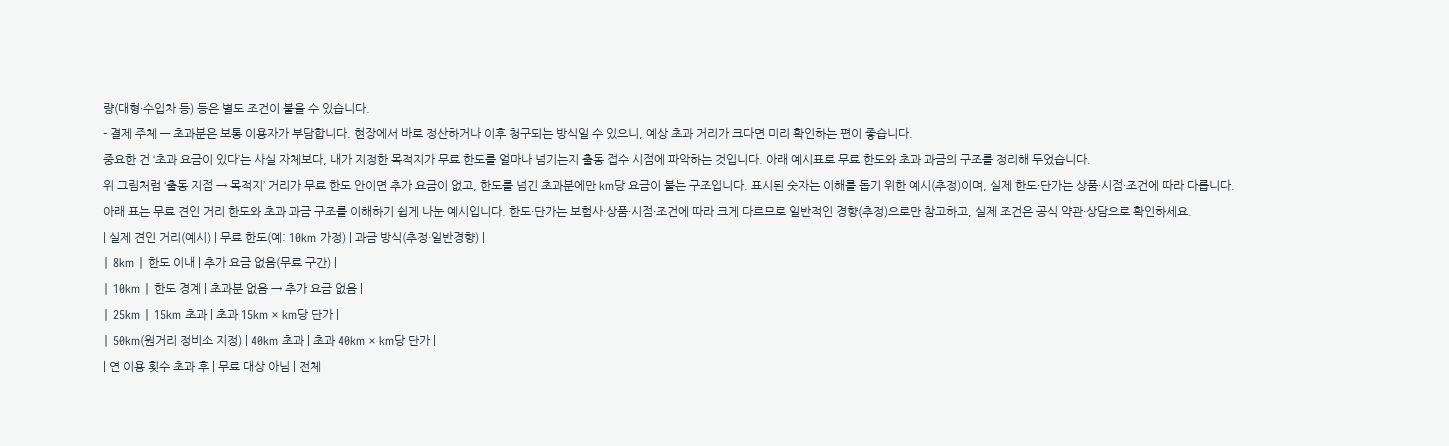량(대형·수입차 등) 등은 별도 조건이 붙을 수 있습니다.
- 결제 주체 — 초과분은 보통 이용자가 부담합니다. 현장에서 바로 정산하거나 이후 청구되는 방식일 수 있으니, 예상 초과 거리가 크다면 미리 확인하는 편이 좋습니다.
중요한 건 ‘초과 요금이 있다’는 사실 자체보다, 내가 지정한 목적지가 무료 한도를 얼마나 넘기는지 출동 접수 시점에 파악하는 것입니다. 아래 예시표로 무료 한도와 초과 과금의 구조를 정리해 두었습니다.
위 그림처럼 ‘출동 지점 → 목적지’ 거리가 무료 한도 안이면 추가 요금이 없고, 한도를 넘긴 초과분에만 km당 요금이 붙는 구조입니다. 표시된 숫자는 이해를 돕기 위한 예시(추정)이며, 실제 한도·단가는 상품·시점·조건에 따라 다릅니다.
아래 표는 무료 견인 거리 한도와 초과 과금 구조를 이해하기 쉽게 나눈 예시입니다. 한도·단가는 보험사·상품·시점·조건에 따라 크게 다르므로 일반적인 경향(추정)으로만 참고하고, 실제 조건은 공식 약관·상담으로 확인하세요.
| 실제 견인 거리(예시) | 무료 한도(예: 10km 가정) | 과금 방식(추정·일반경향) |
| 8km | 한도 이내 | 추가 요금 없음(무료 구간) |
| 10km | 한도 경계 | 초과분 없음 → 추가 요금 없음 |
| 25km | 15km 초과 | 초과 15km × km당 단가 |
| 50km(원거리 정비소 지정) | 40km 초과 | 초과 40km × km당 단가 |
| 연 이용 횟수 초과 후 | 무료 대상 아님 | 전체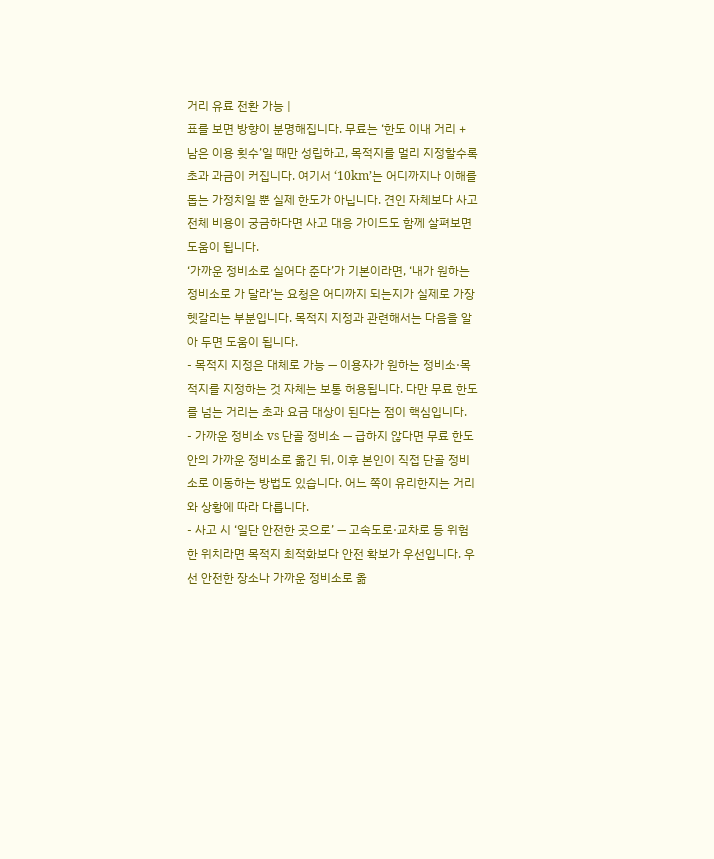거리 유료 전환 가능 |
표를 보면 방향이 분명해집니다. 무료는 ‘한도 이내 거리 + 남은 이용 횟수’일 때만 성립하고, 목적지를 멀리 지정할수록 초과 과금이 커집니다. 여기서 ‘10km’는 어디까지나 이해를 돕는 가정치일 뿐 실제 한도가 아닙니다. 견인 자체보다 사고 전체 비용이 궁금하다면 사고 대응 가이드도 함께 살펴보면 도움이 됩니다.
‘가까운 정비소로 실어다 준다’가 기본이라면, ‘내가 원하는 정비소로 가 달라’는 요청은 어디까지 되는지가 실제로 가장 헷갈리는 부분입니다. 목적지 지정과 관련해서는 다음을 알아 두면 도움이 됩니다.
- 목적지 지정은 대체로 가능 — 이용자가 원하는 정비소·목적지를 지정하는 것 자체는 보통 허용됩니다. 다만 무료 한도를 넘는 거리는 초과 요금 대상이 된다는 점이 핵심입니다.
- 가까운 정비소 vs 단골 정비소 — 급하지 않다면 무료 한도 안의 가까운 정비소로 옮긴 뒤, 이후 본인이 직접 단골 정비소로 이동하는 방법도 있습니다. 어느 쪽이 유리한지는 거리와 상황에 따라 다릅니다.
- 사고 시 ‘일단 안전한 곳으로’ — 고속도로·교차로 등 위험한 위치라면 목적지 최적화보다 안전 확보가 우선입니다. 우선 안전한 장소나 가까운 정비소로 옮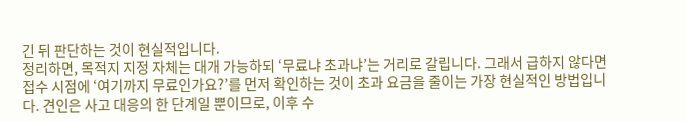긴 뒤 판단하는 것이 현실적입니다.
정리하면, 목적지 지정 자체는 대개 가능하되 ‘무료냐 초과냐’는 거리로 갈립니다. 그래서 급하지 않다면 접수 시점에 ‘여기까지 무료인가요?’를 먼저 확인하는 것이 초과 요금을 줄이는 가장 현실적인 방법입니다. 견인은 사고 대응의 한 단계일 뿐이므로, 이후 수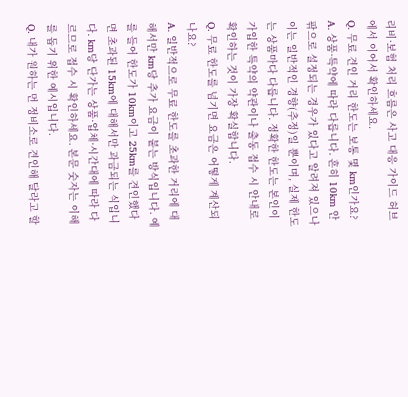리비·보험 처리 흐름은 사고 대응 가이드 허브에서 이어서 확인하세요.
Q. 무료 견인 거리 한도는 보통 몇 km인가요?
A. 상품·특약에 따라 다릅니다. 흔히 10km 안팎으로 설정되는 경우가 있다고 알려져 있으나 이는 일반적인 경향(추정)일 뿐이며, 실제 한도는 상품마다 다릅니다. 정확한 한도는 본인이 가입한 특약의 약관이나 출동 접수 시 안내로 확인하는 것이 가장 확실합니다.
Q. 무료 한도를 넘기면 요금은 어떻게 계산되나요?
A. 일반적으로 무료 한도를 초과한 거리에 대해서만 km당 추가 요금이 붙는 방식입니다. 예를 들어 한도가 10km이고 25km를 견인했다면 초과된 15km에 대해서만 과금되는 식입니다. km당 단가는 상품·업체·시간대에 따라 다르므로 접수 시 확인하세요. 본문 숫자는 이해를 돕기 위한 예시입니다.
Q. 내가 원하는 먼 정비소로 견인해 달라고 할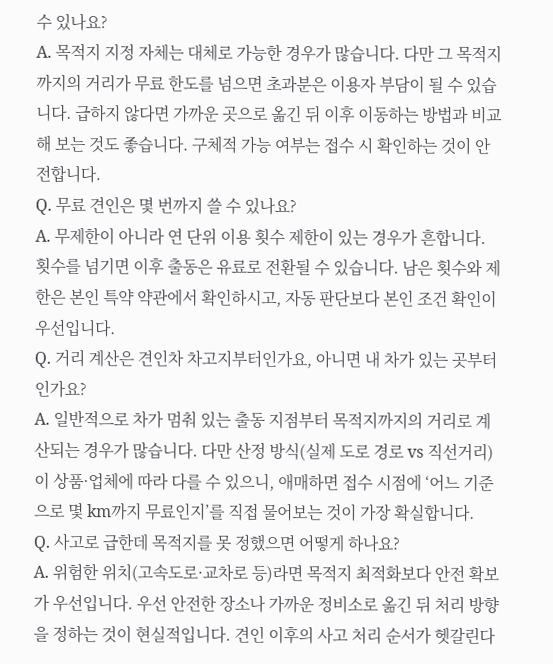수 있나요?
A. 목적지 지정 자체는 대체로 가능한 경우가 많습니다. 다만 그 목적지까지의 거리가 무료 한도를 넘으면 초과분은 이용자 부담이 될 수 있습니다. 급하지 않다면 가까운 곳으로 옮긴 뒤 이후 이동하는 방법과 비교해 보는 것도 좋습니다. 구체적 가능 여부는 접수 시 확인하는 것이 안전합니다.
Q. 무료 견인은 몇 번까지 쓸 수 있나요?
A. 무제한이 아니라 연 단위 이용 횟수 제한이 있는 경우가 흔합니다. 횟수를 넘기면 이후 출동은 유료로 전환될 수 있습니다. 남은 횟수와 제한은 본인 특약 약관에서 확인하시고, 자동 판단보다 본인 조건 확인이 우선입니다.
Q. 거리 계산은 견인차 차고지부터인가요, 아니면 내 차가 있는 곳부터인가요?
A. 일반적으로 차가 멈춰 있는 출동 지점부터 목적지까지의 거리로 계산되는 경우가 많습니다. 다만 산정 방식(실제 도로 경로 vs 직선거리)이 상품·업체에 따라 다를 수 있으니, 애매하면 접수 시점에 ‘어느 기준으로 몇 km까지 무료인지’를 직접 물어보는 것이 가장 확실합니다.
Q. 사고로 급한데 목적지를 못 정했으면 어떻게 하나요?
A. 위험한 위치(고속도로·교차로 등)라면 목적지 최적화보다 안전 확보가 우선입니다. 우선 안전한 장소나 가까운 정비소로 옮긴 뒤 처리 방향을 정하는 것이 현실적입니다. 견인 이후의 사고 처리 순서가 헷갈린다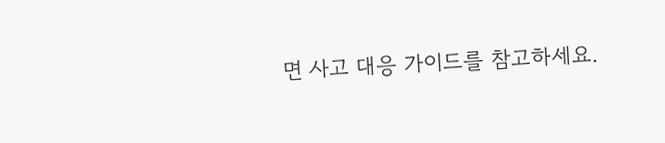면 사고 대응 가이드를 참고하세요.